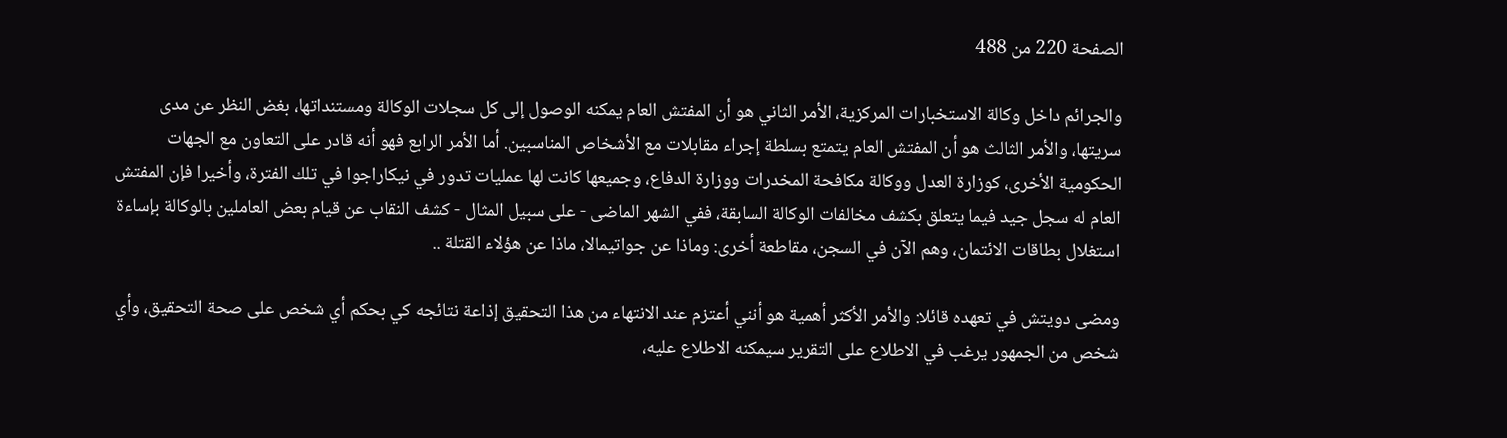الصفحة 220 من 488

والجرائم داخل وكالة الاستخبارات المركزية، الأمر الثاني هو أن المفتش العام يمكنه الوصول إلى كل سجلات الوكالة ومستنداتها، بغض النظر عن مدى سريتها، والأمر الثالث هو أن المفتش العام يتمتع بسلطة إجراء مقابلات مع الأشخاص المناسبين. أما الأمر الرابع فهو أنه قادر على التعاون مع الجهات الحكومية الأخرى، كوزارة العدل ووكالة مكافحة المخدرات ووزارة الدفاع، وجميعها كانت لها عمليات تدور في نيكاراجوا في تلك الفترة، وأخيرا فإن المفتش العام له سجل جيد فيما يتعلق بكشف مخالفات الوكالة السابقة، ففي الشهر الماضى - على سبيل المثال - كشف النقاب عن قيام بعض العاملين بالوكالة بإساءة استغلال بطاقات الائتمان، وهم الآن في السجن، مقاطعة أخرى: وماذا عن جواتيمالا، ماذا عن هؤلاء القتلة ..

ومضى دويتش في تعهده قائلا: والأمر الأكثر أهمية هو أنني أعتزم عند الانتهاء من هذا التحقيق إذاعة نتائجه کي بحكم أي شخص على صحة التحقيق، وأي شخص من الجمهور يرغب في الاطلاع على التقرير سيمكنه الاطلاع عليه،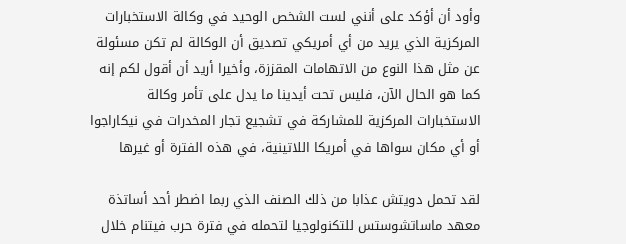وأود أن أؤكد على أنني لست الشخص الوحيد في وكالة الاستخبارات المركزية الذي يريد من أي أمريكي تصديق أن الوكالة لم تكن مسئولة عن مثل هذا النوع من الاتهامات المقززة، وأخيرا أريد أن أقول لكم إنه كما هو الحال الآن، فليس تحت أيدينا ما يدل على تأمر وكالة الاستخبارات المركزية للمشاركة في تشجيع تجار المخدرات في نيكاراجوا أو أي مكان سواها في أمريكا اللاتينية، في هذه الفترة أو غيرها

لقد تحمل دويتش عذابا من ذلك الصنف الذي ربما اضطر أحد أساتذة معهد ماساتشوستس للتكنولوجيا لتحمله في فترة حرب فيتنام خلال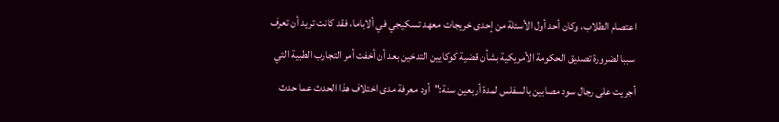اعتصام الطلاب، وكان أحد أول الأسئلة من إحدى خريجات معهد تسكيجي في ألاباما، فقد كانت تريد أن تعرف سببا لضرورة تصديق الحكومة الأمريكية بشأن قضية كوكايين التدخين بعد أن أخفت أمر التجارب الطبية التي أجريت على رجال سود مصابين بالسفلس لمدة أربعين سنة:"أود معرفة مدى اختلاف هذا الحدث عما حدث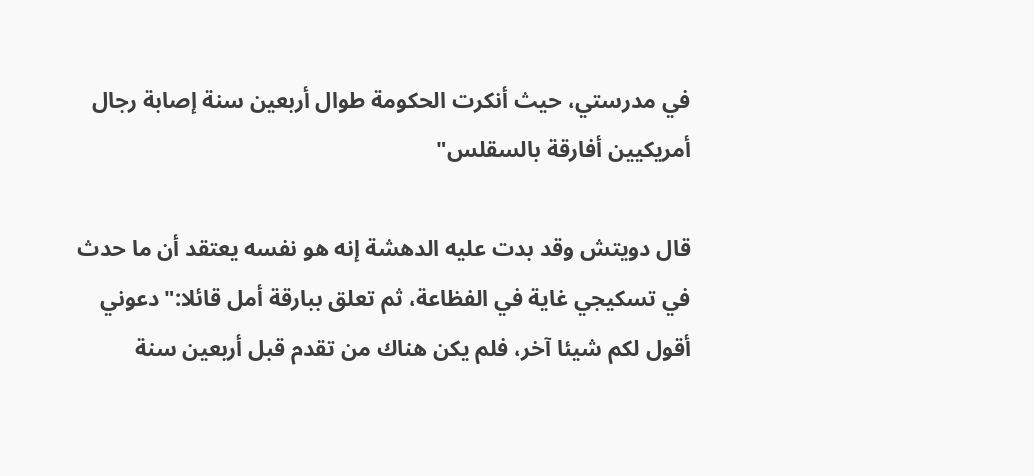في مدرستي، حيث أنكرت الحكومة طوال أربعين سنة إصابة رجال أمريكيين أفارقة بالسقلس"

قال دويتش وقد بدت عليه الدهشة إنه هو نفسه يعتقد أن ما حدث في تسكيجي غاية في الفظاعة، ثم تعلق ببارقة أمل قائلا:"دعوني أقول لكم شيئا آخر، فلم يكن هناك من تقدم قبل أربعين سنة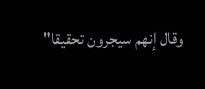وقال إنهم سيجرون تحقيقا"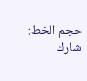حجم الخط:
شارك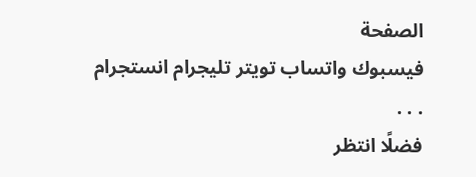الصفحة
فيسبوك واتساب تويتر تليجرام انستجرام
. . .
فضلًا انتظر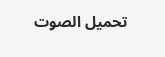تحميل الصوت